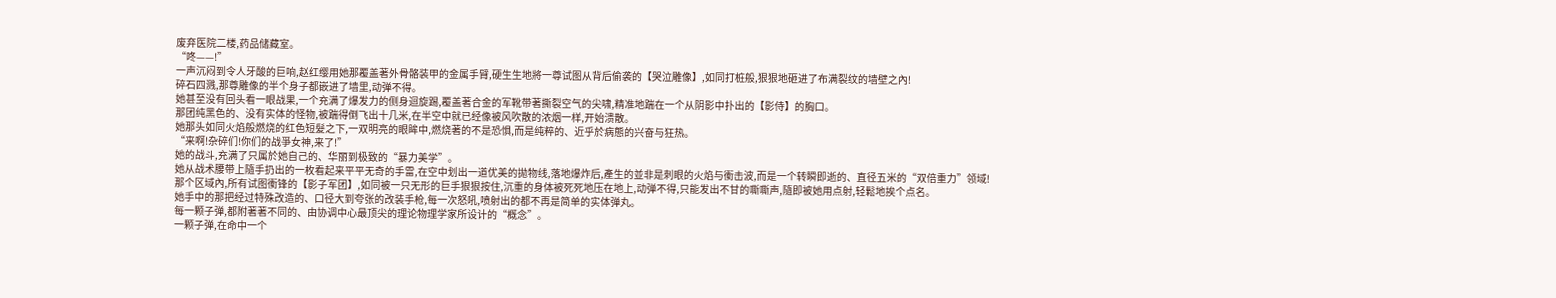废弃医院二楼,药品储藏室。
“咚——!”
一声沉闷到令人牙酸的巨响,赵红缨用她那覆盖著外骨骼装甲的金属手臂,硬生生地將一尊试图从背后偷袭的【哭泣雕像】,如同打桩般,狠狠地砸进了布满裂纹的墙壁之內!
碎石四溅,那尊雕像的半个身子都嵌进了墙里,动弹不得。
她甚至没有回头看一眼战果,一个充满了爆发力的侧身迴旋踢,覆盖著合金的军靴带著撕裂空气的尖啸,精准地踹在一个从阴影中扑出的【影侍】的胸口。
那团纯黑色的、没有实体的怪物,被踹得倒飞出十几米,在半空中就已经像被风吹散的浓烟一样,开始溃散。
她那头如同火焰般燃烧的红色短髮之下,一双明亮的眼眸中,燃烧著的不是恐惧,而是纯粹的、近乎於病態的兴奋与狂热。
“来啊!杂碎们!你们的战爭女神,来了!”
她的战斗,充满了只属於她自己的、华丽到极致的“暴力美学”。
她从战术腰带上隨手扔出的一枚看起来平平无奇的手雷,在空中划出一道优美的拋物线,落地爆炸后,產生的並非是刺眼的火焰与衝击波,而是一个转瞬即逝的、直径五米的“双倍重力”领域!
那个区域內,所有试图衝锋的【影子军团】,如同被一只无形的巨手狠狠按住,沉重的身体被死死地压在地上,动弹不得,只能发出不甘的嘶嘶声,隨即被她用点射,轻鬆地挨个点名。
她手中的那把经过特殊改造的、口径大到夸张的改装手枪,每一次怒吼,喷射出的都不再是简单的实体弹丸。
每一颗子弹,都附著著不同的、由协调中心最顶尖的理论物理学家所设计的“概念”。
一颗子弹,在命中一个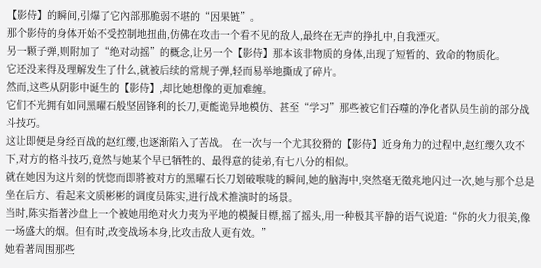【影侍】的瞬间,引爆了它內部那脆弱不堪的“因果链”。
那个影侍的身体开始不受控制地扭曲,仿佛在攻击一个看不见的敌人,最终在无声的挣扎中,自我湮灭。
另一颗子弹,则附加了“绝对动摇”的概念,让另一个【影侍】那本该非物质的身体,出现了短暂的、致命的物质化。
它还没来得及理解发生了什么,就被后续的常规子弹,轻而易举地撕成了碎片。
然而,这些从阴影中诞生的【影侍】,却比她想像的更加难缠。
它们不光拥有如同黑曜石般坚固锋利的长刀,更能诡异地模仿、甚至“学习”那些被它们吞噬的净化者队员生前的部分战斗技巧。
这让即便是身经百战的赵红缨,也逐渐陷入了苦战。 在一次与一个尤其狡猾的【影侍】近身角力的过程中,赵红缨久攻不下,对方的格斗技巧,竟然与她某个早已牺牲的、最得意的徒弟,有七八分的相似。
就在她因为这片刻的恍惚而即將被对方的黑曜石长刀划破喉咙的瞬间,她的脑海中,突然毫无徵兆地闪过一次,她与那个总是坐在后方、看起来文质彬彬的调度员陈实,进行战术推演时的场景。
当时,陈实指著沙盘上一个被她用绝对火力夷为平地的模擬目標,摇了摇头,用一种极其平静的语气说道:“你的火力很美,像一场盛大的烟。但有时,改变战场本身,比攻击敌人更有效。”
她看著周围那些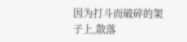因为打斗而破碎的架子上,散落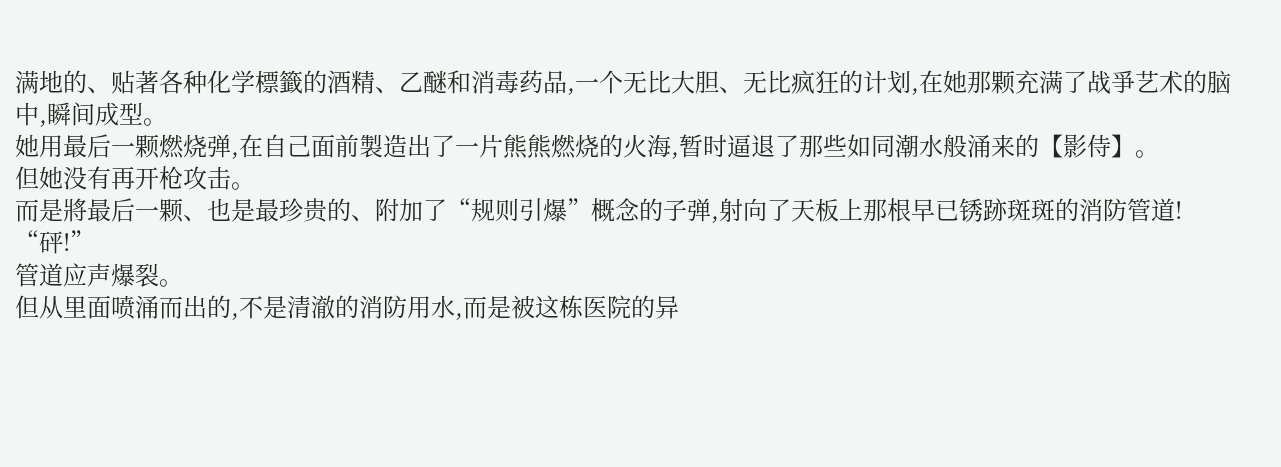满地的、贴著各种化学標籤的酒精、乙醚和消毒药品,一个无比大胆、无比疯狂的计划,在她那颗充满了战爭艺术的脑中,瞬间成型。
她用最后一颗燃烧弹,在自己面前製造出了一片熊熊燃烧的火海,暂时逼退了那些如同潮水般涌来的【影侍】。
但她没有再开枪攻击。
而是將最后一颗、也是最珍贵的、附加了“规则引爆”概念的子弹,射向了天板上那根早已锈跡斑斑的消防管道!
“砰!”
管道应声爆裂。
但从里面喷涌而出的,不是清澈的消防用水,而是被这栋医院的异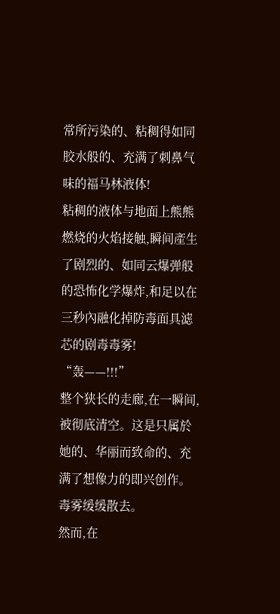常所污染的、粘稠得如同胶水般的、充满了刺鼻气味的福马林液体!
粘稠的液体与地面上熊熊燃烧的火焰接触,瞬间產生了剧烈的、如同云爆弹般的恐怖化学爆炸,和足以在三秒內融化掉防毒面具滤芯的剧毒毒雾!
“轰——!!!”
整个狭长的走廊,在一瞬间,被彻底清空。这是只属於她的、华丽而致命的、充满了想像力的即兴创作。
毒雾缓缓散去。
然而,在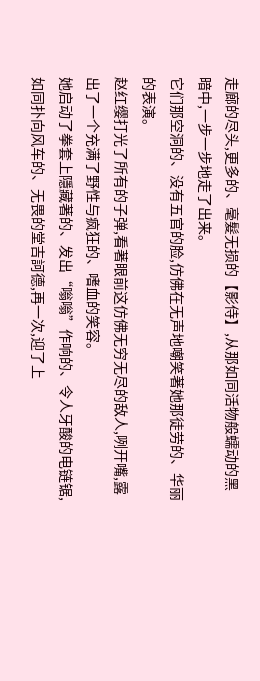走廊的尽头,更多的、毫髮无损的【影侍】,从那如同活物般蠕动的黑暗中,一步一步地走了出来。
它们那空洞的、没有五官的脸,仿佛在无声地嘲笑著她那徒劳的、华丽的表演。
赵红缨打光了所有的子弹,看著眼前这仿佛无穷无尽的敌人,咧开嘴,露出了一个充满了野性与疯狂的、嗜血的笑容。
她启动了拳套上隱藏著的、发出“嗡嗡”作响的、令人牙酸的电链锯,如同扑向风车的、无畏的堂吉訶德,再一次,迎了上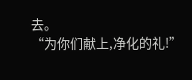去。
“为你们献上,净化的礼!”